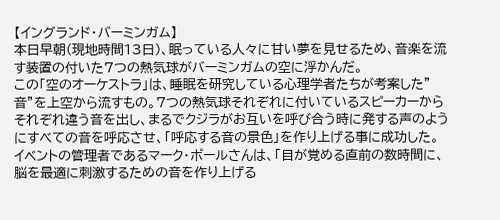【イングランド・バーミンガム】
本日早朝(現地時間13日)、眠っている人々に甘い夢を見せるため、音楽を流す装置の付いた7つの熱気球がバーミンガムの空に浮かんだ。
この「空のオーケストラ」は、睡眠を研究している心理学者たちが考案した”音”を上空から流すもの。7つの熱気球それぞれに付いているスピーカーからそれぞれ違う音を出し、まるでクジラがお互いを呼び合う時に発する声のようにすべての音を呼応させ、「呼応する音の景色」を作り上げる事に成功した。
イベントの管理者であるマーク・ポールさんは、「目が覚める直前の数時間に、脳を最適に刺激するための音を作り上げる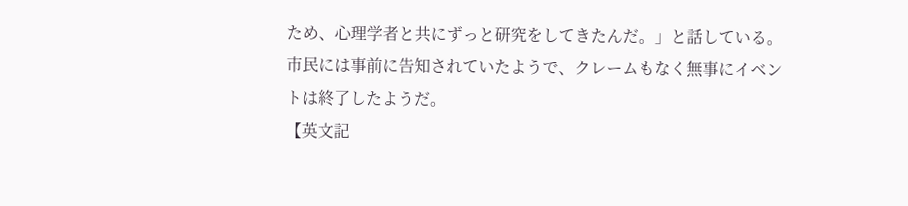ため、心理学者と共にずっと研究をしてきたんだ。」と話している。
市民には事前に告知されていたようで、クレームもなく無事にイベントは終了したようだ。
【英文記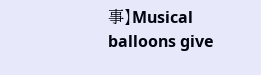事】Musical balloons give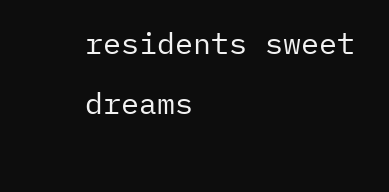residents sweet dreams